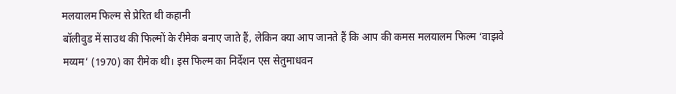मलयालम फिल्म से प्रेरित थी कहानी
बॉलीवुड में साउथ की फिल्मों के रीमेक बनाए जाते हैं, लेकिन क्या आप जानते हैं कि आप की कमस मलयालम फिल्म ‘वाझवे मय्यम’ (1970) का रीमेक थी। इस फिल्म का निर्देशन एस सेतुमाधवन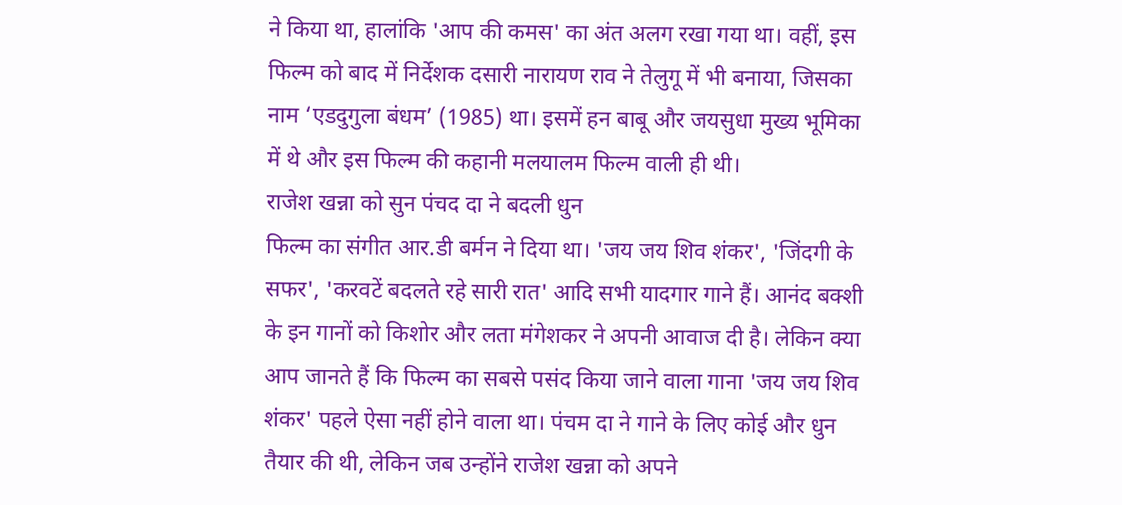ने किया था, हालांकि 'आप की कमस' का अंत अलग रखा गया था। वहीं, इस फिल्म को बाद में निर्देशक दसारी नारायण राव ने तेलुगू में भी बनाया, जिसका नाम ‘एडदुगुला बंधम’ (1985) था। इसमें हन बाबू और जयसुधा मुख्य भूमिका में थे और इस फिल्म की कहानी मलयालम फिल्म वाली ही थी।
राजेश खन्ना को सुन पंचद दा ने बदली धुन
फिल्म का संगीत आर.डी बर्मन ने दिया था। 'जय जय शिव शंकर', 'जिंदगी के सफर', 'करवटें बदलते रहे सारी रात' आदि सभी यादगार गाने हैं। आनंद बक्शी के इन गानों को किशोर और लता मंगेशकर ने अपनी आवाज दी है। लेकिन क्या आप जानते हैं कि फिल्म का सबसे पसंद किया जाने वाला गाना 'जय जय शिव शंकर' पहले ऐसा नहीं होने वाला था। पंचम दा ने गाने के लिए कोई और धुन तैयार की थी, लेकिन जब उन्होंने राजेश खन्ना को अपने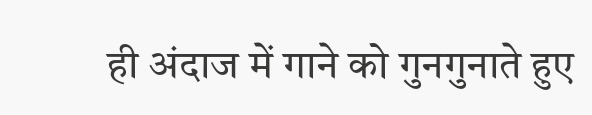ही अंदाज में गाने को गुनगुनाते हुए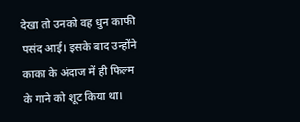देखा तो उनको वह धुन काफी पसंद आई। इसके बाद उन्होंने काका के अंदाज में ही फिल्म के गाने को शूट किया था।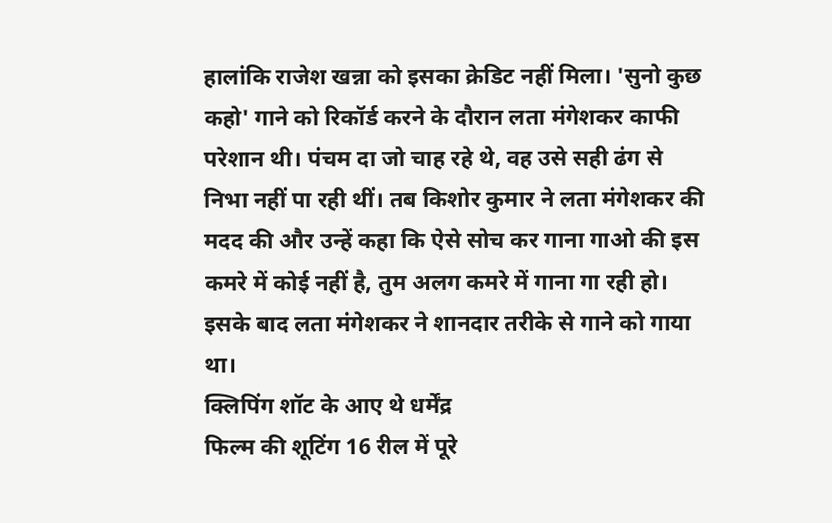हालांकि राजेश खन्ना को इसका क्रेडिट नहीं मिला। 'सुनो कुछ कहो' गाने को रिकॉर्ड करने के दौरान लता मंगेशकर काफी परेशान थी। पंचम दा जो चाह रहे थे, वह उसे सही ढंग से निभा नहीं पा रही थीं। तब किशोर कुमार ने लता मंगेशकर की मदद की और उन्हें कहा कि ऐसे सोच कर गाना गाओ की इस कमरे में कोई नहीं है, तुम अलग कमरे में गाना गा रही हो। इसके बाद लता मंगेशकर ने शानदार तरीके से गाने को गाया था।
क्लिपिंग शॉट के आए थे धर्मेंद्र
फिल्म की शूटिंग 16 रील में पूरे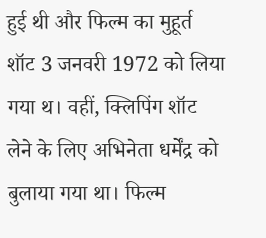हुई थी और फिल्म का मुहूर्त शॉट 3 जनवरी 1972 को लिया गया थ। वहीं, क्लिपिंग शॉट लेने के लिए अभिनेता धर्मेंद्र को बुलाया गया था। फिल्म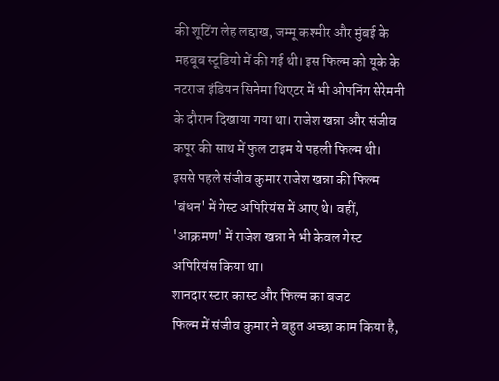की शूटिंग लेह लद्दाख, जम्मू कश्मीर और मुंबई के महबूब स्टूडियो में की गई थी। इस फिल्म को यूके के नटराज इंडियन सिनेमा थिएटर में भी ओपनिंग सेरेमनी के दौरान दिखाया गया था। राजेश खन्ना और संजीव कपूर की साथ में फुल टाइम ये पहली फिल्म थी। इससे पहले संजीव कुमार राजेश खन्ना की फिल्म 'बंधन' में गेस्ट अपिरियंस में आए थे। वहीं, 'आक्रमण' में राजेश खन्ना ने भी केवल गेस्ट अपिरियंस किया था।
शानदार स्टार कास्ट और फिल्म का बजट
फिल्म में संजीव कुमार ने बहुत अच्छा काम किया है,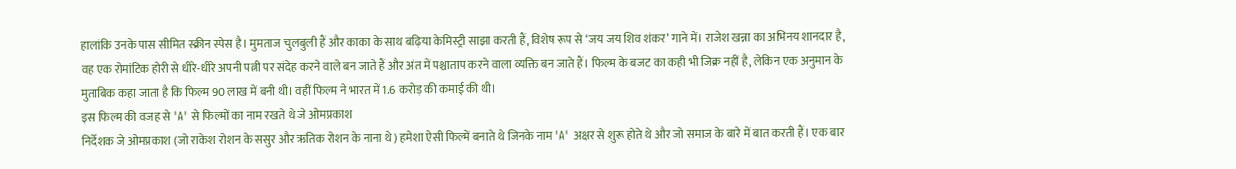हालांकि उनके पास सीमित स्क्रीन स्पेस है। मुमताज चुलबुली हैं और काका के साथ बढ़िया केमिस्ट्री साझा करती हैं, विशेष रूप से ‘जय जय शिव शंकर’ गाने में। राजेश खन्ना का अभिनय शानदार है, वह एक रोमांटिक होरी से धीरे-धीरे अपनी पत्नी पर संदेह करने वाले बन जाते हैं और अंत में पश्चाताप करने वाला व्यक्ति बन जाते हैं। फिल्म के बजट का कही भी जिक्र नहीं है, लेकिन एक अनुमान के मुताबिक कहा जाता है कि फिल्म 90 लाख में बनी थी। वहीं फिल्म ने भारत में 1.6 करोड़ की कमाई की थी।
इस फिल्म की वजह से 'A' से फिल्मों का नाम रखते थे जे ओमप्रकाश
निर्देशक जे ओमप्रकाश (जो राकेश रोशन के ससुर और ऋतिक रोशन के नाना थे) हमेशा ऐसी फिल्में बनाते थे जिनके नाम 'A' अक्षर से शुरू होते थे और जो समाज के बारे में बात करती हैं। एक बार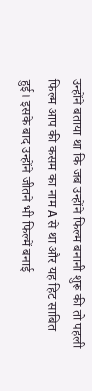उन्होंने बताया था कि जब उन्होंने फिल्म बनानी शुरू की तो पहली फिल्म आप की कसम का नाम A से था और यह हिट साबित हुई। इसके बाद उन्होंने जीतने भी फिल्में बनाई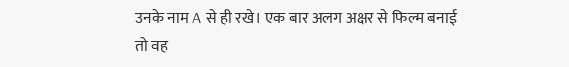उनके नाम A से ही रखे। एक बार अलग अक्षर से फिल्म बनाई तो वह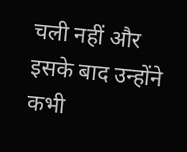चली नहीं और इसके बाद उन्होंने कभी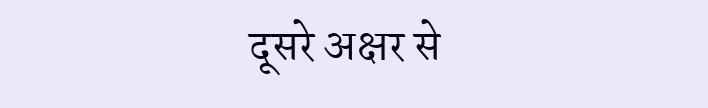दूसरे अक्षर से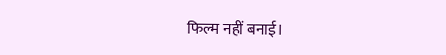फिल्म नहीं बनाई।